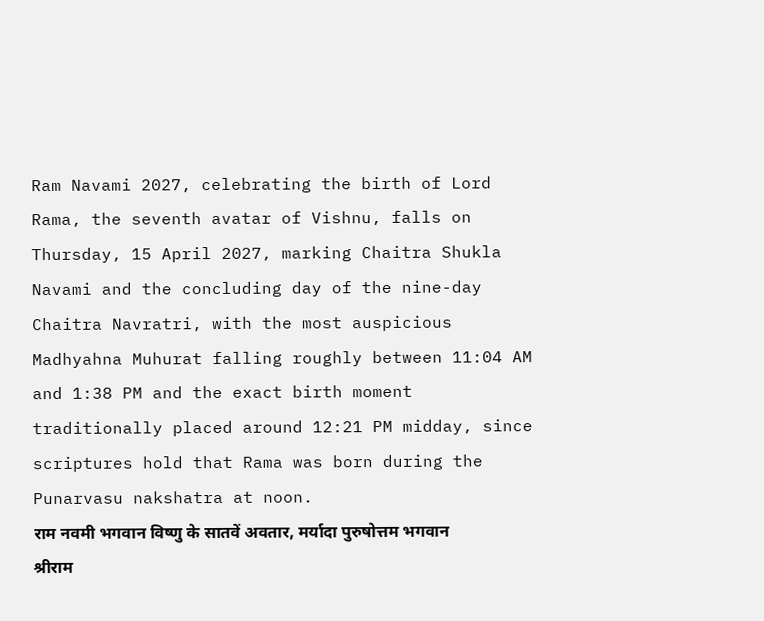Ram Navami 2027, celebrating the birth of Lord Rama, the seventh avatar of Vishnu, falls on Thursday, 15 April 2027, marking Chaitra Shukla Navami and the concluding day of the nine-day Chaitra Navratri, with the most auspicious Madhyahna Muhurat falling roughly between 11:04 AM and 1:38 PM and the exact birth moment traditionally placed around 12:21 PM midday, since scriptures hold that Rama was born during the Punarvasu nakshatra at noon.
राम नवमी भगवान विष्णु के सातवें अवतार, मर्यादा पुरुषोत्तम भगवान श्रीराम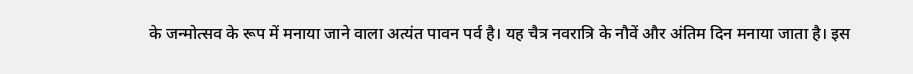के जन्मोत्सव के रूप में मनाया जाने वाला अत्यंत पावन पर्व है। यह चैत्र नवरात्रि के नौवें और अंतिम दिन मनाया जाता है। इस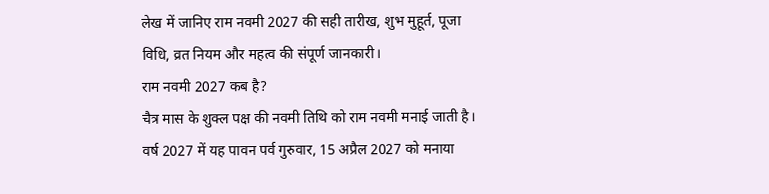लेख में जानिए राम नवमी 2027 की सही तारीख, शुभ मुहूर्त, पूजा विधि, व्रत नियम और महत्व की संपूर्ण जानकारी।
राम नवमी 2027 कब है?
चैत्र मास के शुक्ल पक्ष की नवमी तिथि को राम नवमी मनाई जाती है। वर्ष 2027 में यह पावन पर्व गुरुवार, 15 अप्रैल 2027 को मनाया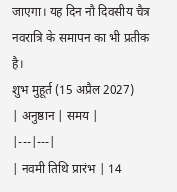जाएगा। यह दिन नौ दिवसीय चैत्र नवरात्रि के समापन का भी प्रतीक है।
शुभ मुहूर्त (15 अप्रैल 2027)
| अनुष्ठान | समय |
|---|---|
| नवमी तिथि प्रारंभ | 14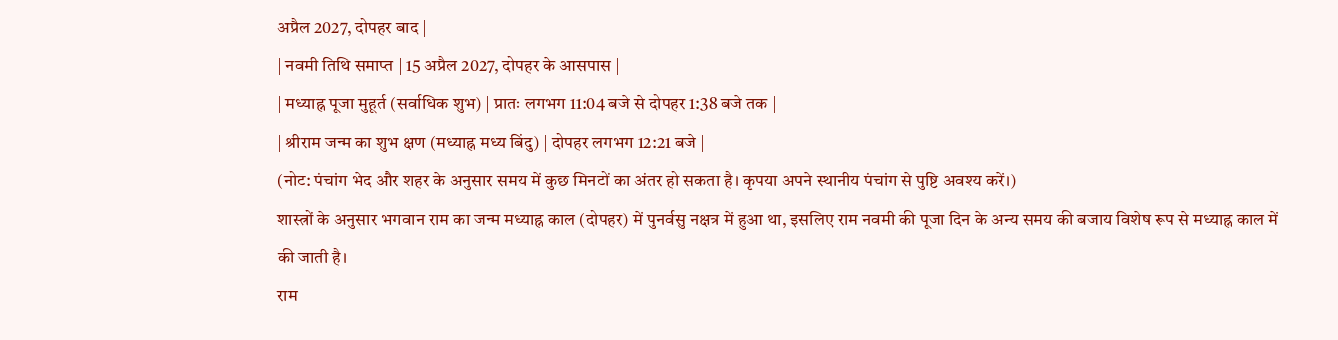अप्रैल 2027, दोपहर बाद |
| नवमी तिथि समाप्त | 15 अप्रैल 2027, दोपहर के आसपास |
| मध्याह्न पूजा मुहूर्त (सर्वाधिक शुभ) | प्रातः लगभग 11:04 बजे से दोपहर 1:38 बजे तक |
| श्रीराम जन्म का शुभ क्षण (मध्याह्न मध्य बिंदु) | दोपहर लगभग 12:21 बजे |
(नोट: पंचांग भेद और शहर के अनुसार समय में कुछ मिनटों का अंतर हो सकता है। कृपया अपने स्थानीय पंचांग से पुष्टि अवश्य करें।)
शास्त्रों के अनुसार भगवान राम का जन्म मध्याह्न काल (दोपहर) में पुनर्वसु नक्षत्र में हुआ था, इसलिए राम नवमी की पूजा दिन के अन्य समय की बजाय विशेष रूप से मध्याह्न काल में की जाती है।
राम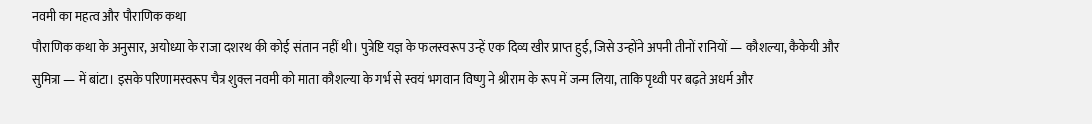नवमी का महत्व और पौराणिक कथा
पौराणिक कथा के अनुसार, अयोध्या के राजा दशरथ की कोई संतान नहीं थी। पुत्रेष्टि यज्ञ के फलस्वरूप उन्हें एक दिव्य खीर प्राप्त हुई, जिसे उन्होंने अपनी तीनों रानियों — कौशल्या, कैकेयी और सुमित्रा — में बांटा। इसके परिणामस्वरूप चैत्र शुक्ल नवमी को माता कौशल्या के गर्भ से स्वयं भगवान विष्णु ने श्रीराम के रूप में जन्म लिया, ताकि पृथ्वी पर बढ़ते अधर्म और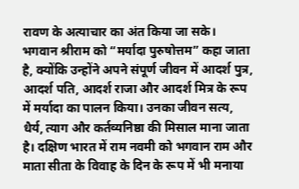रावण के अत्याचार का अंत किया जा सके।
भगवान श्रीराम को “मर्यादा पुरुषोत्तम” कहा जाता है, क्योंकि उन्होंने अपने संपूर्ण जीवन में आदर्श पुत्र, आदर्श पति, आदर्श राजा और आदर्श मित्र के रूप में मर्यादा का पालन किया। उनका जीवन सत्य, धैर्य, त्याग और कर्तव्यनिष्ठा की मिसाल माना जाता है। दक्षिण भारत में राम नवमी को भगवान राम और माता सीता के विवाह के दिन के रूप में भी मनाया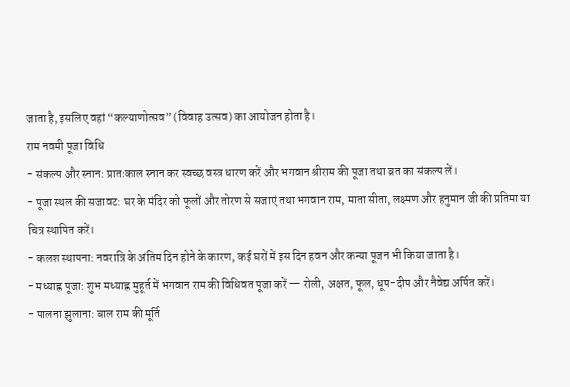जाता है, इसलिए वहां “कल्याणोत्सव” (विवाह उत्सव) का आयोजन होता है।
राम नवमी पूजा विधि
- संकल्प और स्नान: प्रातःकाल स्नान कर स्वच्छ वस्त्र धारण करें और भगवान श्रीराम की पूजा तथा व्रत का संकल्प लें।
- पूजा स्थल की सजावट: घर के मंदिर को फूलों और तोरण से सजाएं तथा भगवान राम, माता सीता, लक्ष्मण और हनुमान जी की प्रतिमा या चित्र स्थापित करें।
- कलश स्थापना: नवरात्रि के अंतिम दिन होने के कारण, कई घरों में इस दिन हवन और कन्या पूजन भी किया जाता है।
- मध्याह्न पूजा: शुभ मध्याह्न मुहूर्त में भगवान राम की विधिवत पूजा करें — रोली, अक्षत, फूल, धूप-दीप और नैवेद्य अर्पित करें।
- पालना झुलाना: बाल राम की मूर्ति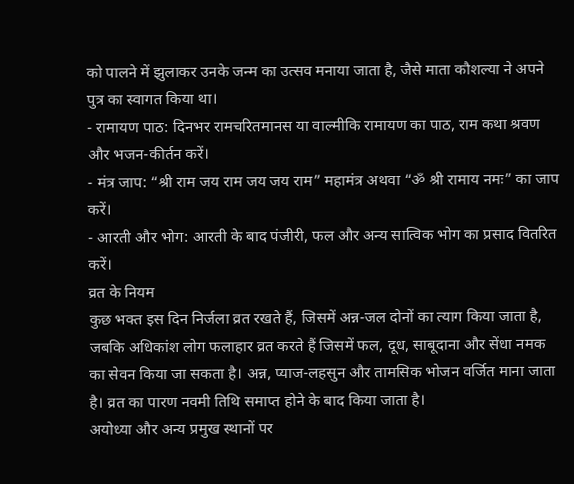को पालने में झुलाकर उनके जन्म का उत्सव मनाया जाता है, जैसे माता कौशल्या ने अपने पुत्र का स्वागत किया था।
- रामायण पाठ: दिनभर रामचरितमानस या वाल्मीकि रामायण का पाठ, राम कथा श्रवण और भजन-कीर्तन करें।
- मंत्र जाप: “श्री राम जय राम जय जय राम” महामंत्र अथवा “ॐ श्री रामाय नमः” का जाप करें।
- आरती और भोग: आरती के बाद पंजीरी, फल और अन्य सात्विक भोग का प्रसाद वितरित करें।
व्रत के नियम
कुछ भक्त इस दिन निर्जला व्रत रखते हैं, जिसमें अन्न-जल दोनों का त्याग किया जाता है, जबकि अधिकांश लोग फलाहार व्रत करते हैं जिसमें फल, दूध, साबूदाना और सेंधा नमक का सेवन किया जा सकता है। अन्न, प्याज-लहसुन और तामसिक भोजन वर्जित माना जाता है। व्रत का पारण नवमी तिथि समाप्त होने के बाद किया जाता है।
अयोध्या और अन्य प्रमुख स्थानों पर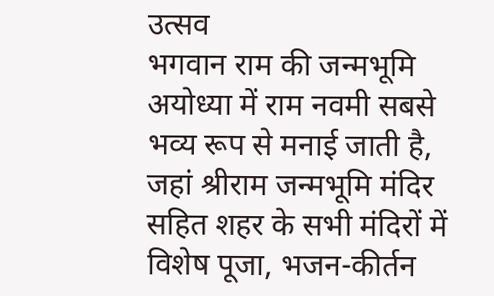उत्सव
भगवान राम की जन्मभूमि अयोध्या में राम नवमी सबसे भव्य रूप से मनाई जाती है, जहां श्रीराम जन्मभूमि मंदिर सहित शहर के सभी मंदिरों में विशेष पूजा, भजन-कीर्तन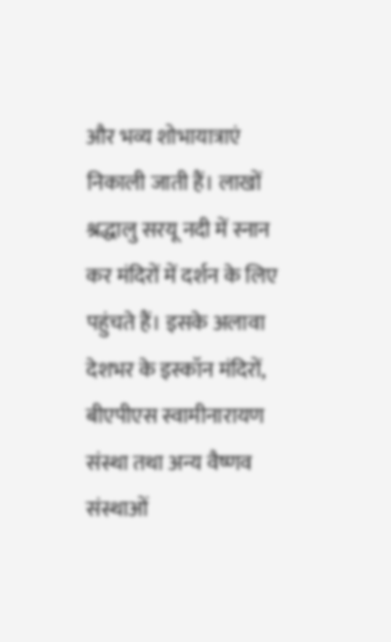और भव्य शोभायात्राएं निकाली जाती हैं। लाखों श्रद्धालु सरयू नदी में स्नान कर मंदिरों में दर्शन के लिए पहुंचते हैं। इसके अलावा देशभर के इस्कॉन मंदिरों, बीएपीएस स्वामीनारायण संस्था तथा अन्य वैष्णव संस्थाओं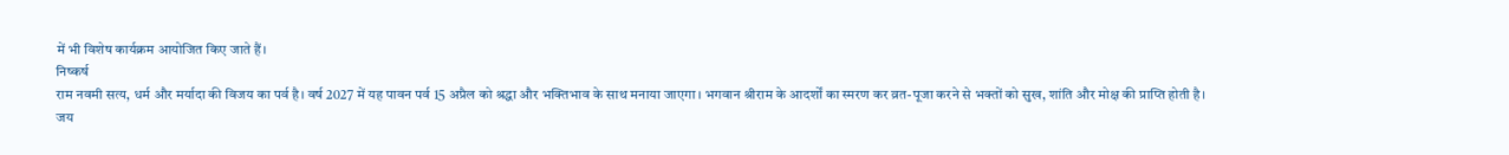में भी विशेष कार्यक्रम आयोजित किए जाते हैं।
निष्कर्ष
राम नवमी सत्य, धर्म और मर्यादा की विजय का पर्व है। वर्ष 2027 में यह पावन पर्व 15 अप्रैल को श्रद्धा और भक्तिभाव के साथ मनाया जाएगा। भगवान श्रीराम के आदर्शों का स्मरण कर व्रत-पूजा करने से भक्तों को सुख, शांति और मोक्ष की प्राप्ति होती है।
जय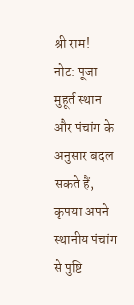श्री राम!
नोट: पूजा मुहूर्त स्थान और पंचांग के अनुसार बदल सकते हैं, कृपया अपने स्थानीय पंचांग से पुष्टि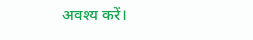अवश्य करें।